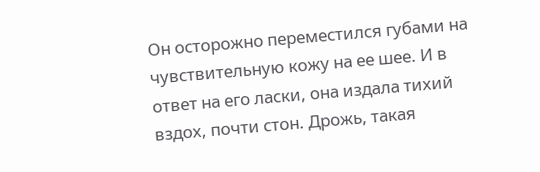Он осторожно переместился губами на чувствительную кожу на ее шее. И в ответ на его ласки, она издала тихий вздох, почти стон. Дрожь, такая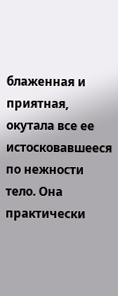блаженная и приятная, окутала все ее истосковавшееся по нежности тело. Она практически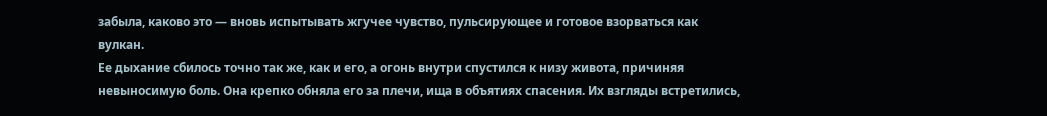забыла, каково это — вновь испытывать жгучее чувство, пульсирующее и готовое взорваться как вулкан.
Ее дыхание сбилось точно так же, как и его, а огонь внутри спустился к низу живота, причиняя невыносимую боль. Она крепко обняла его за плечи, ища в объятиях спасения. Их взгляды встретились,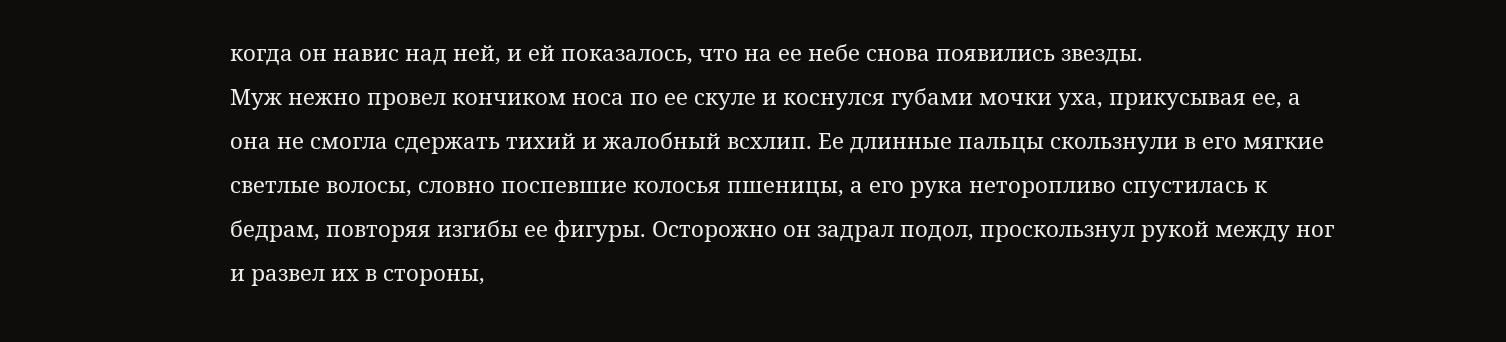когда он навис над ней, и ей показалось, что на ее небе снова появились звезды.
Муж нежно провел кончиком носа по ее скуле и коснулся губами мочки уха, прикусывая ее, а она не смогла сдержать тихий и жалобный всхлип. Ее длинные пальцы скользнули в его мягкие светлые волосы, словно поспевшие колосья пшеницы, а его рука неторопливо спустилась к бедрам, повторяя изгибы ее фигуры. Осторожно он задрал подол, проскользнул рукой между ног и развел их в стороны,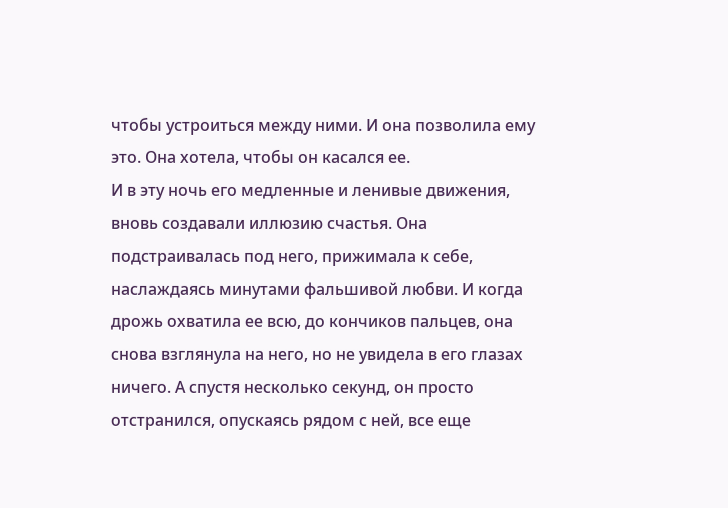чтобы устроиться между ними. И она позволила ему это. Она хотела, чтобы он касался ее.
И в эту ночь его медленные и ленивые движения, вновь создавали иллюзию счастья. Она подстраивалась под него, прижимала к себе, наслаждаясь минутами фальшивой любви. И когда дрожь охватила ее всю, до кончиков пальцев, она снова взглянула на него, но не увидела в его глазах ничего. А спустя несколько секунд, он просто отстранился, опускаясь рядом с ней, все еще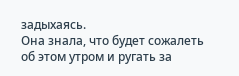задыхаясь.
Она знала, что будет сожалеть об этом утром и ругать за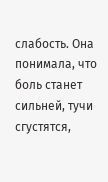слабость. Она понимала, что боль станет сильней, тучи сгустятся,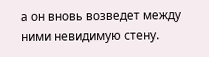а он вновь возведет между ними невидимую стену.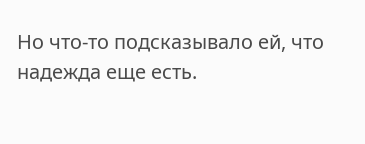Но что-то подсказывало ей, что надежда еще есть.